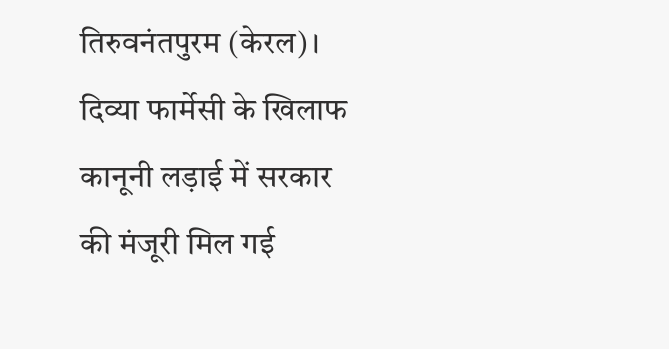तिरुवनंतपुरम (केरल)। दिव्या फार्मेसी के खिलाफ कानूनी लड़ाई में सरकार की मंजूरी मिल गई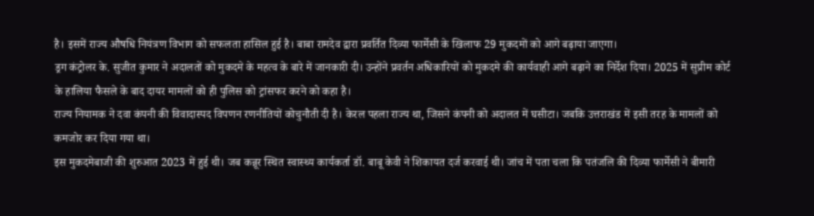है। इसमें राज्य औषधि नियंत्रण विभाग को सफलता हासिल हुई है। बाबा रामदेव द्वारा प्रवर्तित दिव्या फार्मेसी के खिलाफ 29 मुकदमों को आगे बढ़ाया जाएगा।
ड्रग कंट्रोलर के. सुजीत कुमार ने अदालतों को मुकदमे के महत्व के बारे में जानकारी दी। उन्होंने प्रवर्तन अधिकारियों को मुकदमे की कार्यवाही आगे बढ़ाने का निर्देश दिया। 2025 में सुप्रीम कोर्ट के हालिया फैसले के बाद दायर मामलों को ही पुलिस को ट्रांसफर करने को कहा है।
राज्य नियामक ने दवा कंपनी की विवादास्पद विपणन रणनीतियों कोचुनौती दी है। केरल पहला राज्य था, जिसने कंपनी को अदालत में घसीटा। जबकि उत्तराखंड में इसी तरह के मामलों को कमजोर कर दिया गया था।
इस मुकदमेबाजी की शुरुआत 2023 में हुई थी। जब कन्नूर स्थित स्वास्थ्य कार्यकर्ता डॉ. बाबू केवी ने शिकायत दर्ज करवाई थी। जांच में पता चला कि पतंजलि की दिव्या फार्मेसी ने बीमारी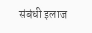संबंधी इलाज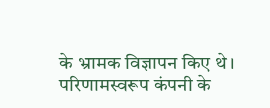के भ्रामक विज्ञापन किए थे। परिणामस्वरूप कंपनी के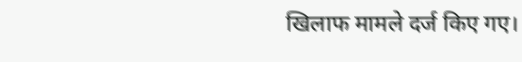खिलाफ मामले दर्ज किए गए।